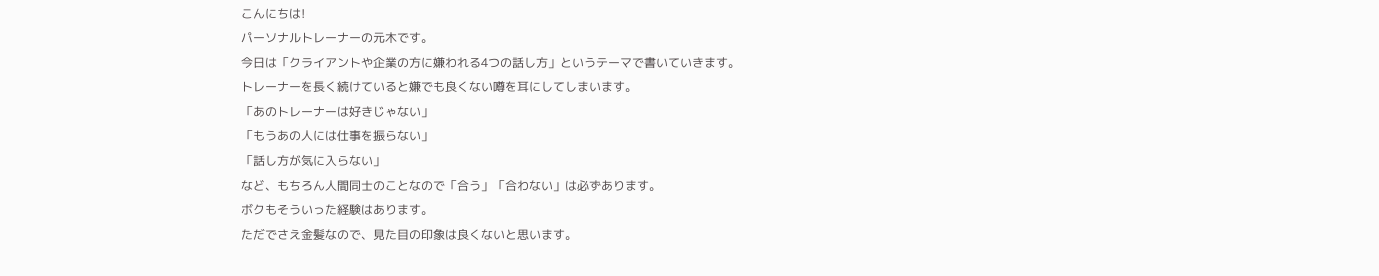こんにちは!
パーソナルトレーナーの元木です。
今日は「クライアントや企業の方に嫌われる4つの話し方」というテーマで書いていきます。
トレーナーを長く続けていると嫌でも良くない噂を耳にしてしまいます。
「あのトレーナーは好きじゃない」
「もうあの人には仕事を振らない」
「話し方が気に入らない」
など、もちろん人間同士のことなので「合う」「合わない」は必ずあります。
ボクもそういった経験はあります。
ただでさえ金髪なので、見た目の印象は良くないと思います。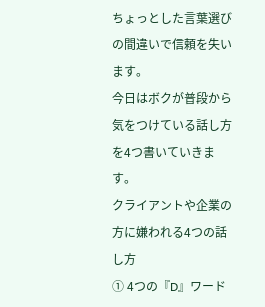ちょっとした言葉選びの間違いで信頼を失います。
今日はボクが普段から気をつけている話し方を4つ書いていきます。
クライアントや企業の方に嫌われる4つの話し方
① 4つの『D』ワード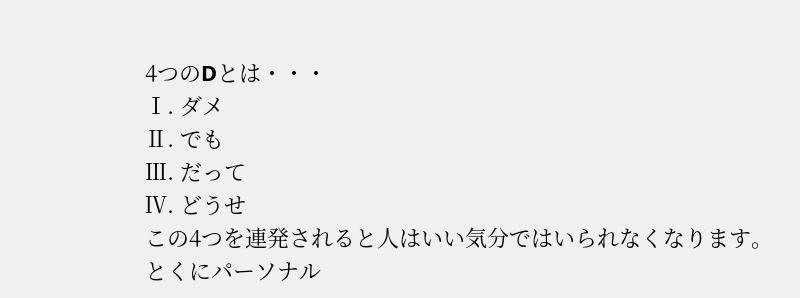4つのDとは・・・
Ⅰ. ダメ
Ⅱ. でも
Ⅲ. だって
Ⅳ. どうせ
この4つを連発されると人はいい気分ではいられなくなります。
とくにパーソナル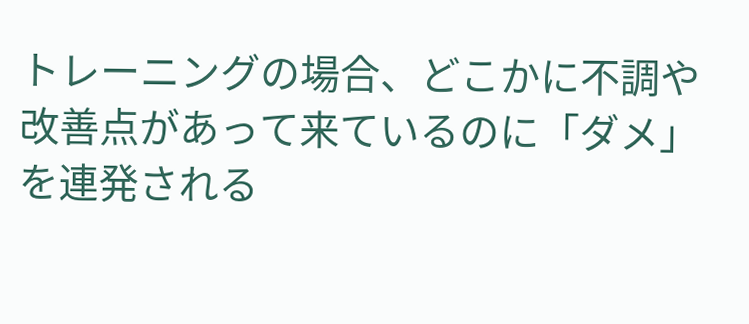トレーニングの場合、どこかに不調や改善点があって来ているのに「ダメ」を連発される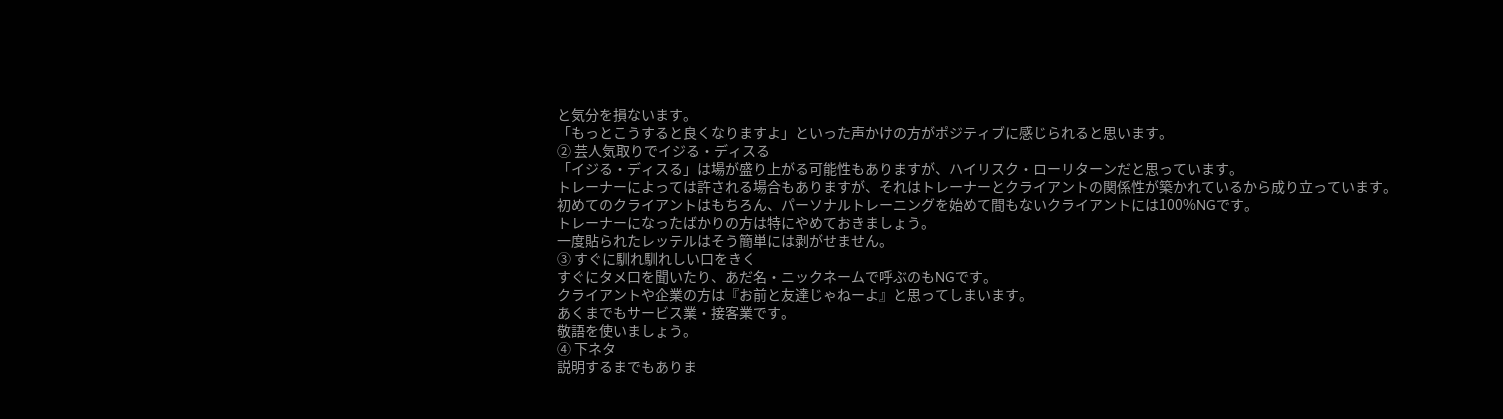と気分を損ないます。
「もっとこうすると良くなりますよ」といった声かけの方がポジティブに感じられると思います。
② 芸人気取りでイジる・ディスる
「イジる・ディスる」は場が盛り上がる可能性もありますが、ハイリスク・ローリターンだと思っています。
トレーナーによっては許される場合もありますが、それはトレーナーとクライアントの関係性が築かれているから成り立っています。
初めてのクライアントはもちろん、パーソナルトレーニングを始めて間もないクライアントには100%NGです。
トレーナーになったばかりの方は特にやめておきましょう。
一度貼られたレッテルはそう簡単には剥がせません。
③ すぐに馴れ馴れしい口をきく
すぐにタメ口を聞いたり、あだ名・ニックネームで呼ぶのもNGです。
クライアントや企業の方は『お前と友達じゃねーよ』と思ってしまいます。
あくまでもサービス業・接客業です。
敬語を使いましょう。
④ 下ネタ
説明するまでもありま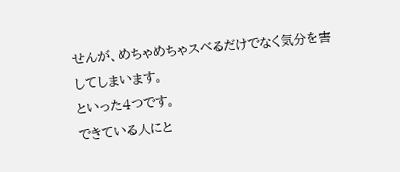せんが、めちゃめちゃスベるだけでなく気分を害してしまいます。
といった4つです。
できている人にと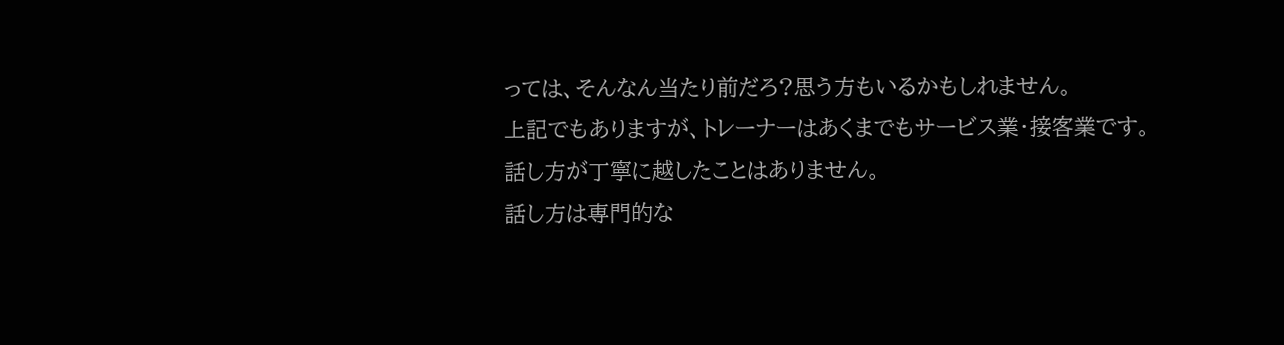っては、そんなん当たり前だろ?思う方もいるかもしれません。
上記でもありますが、トレーナーはあくまでもサービス業・接客業です。
話し方が丁寧に越したことはありません。
話し方は専門的な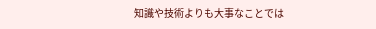知識や技術よりも大事なことでは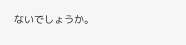ないでしょうか。